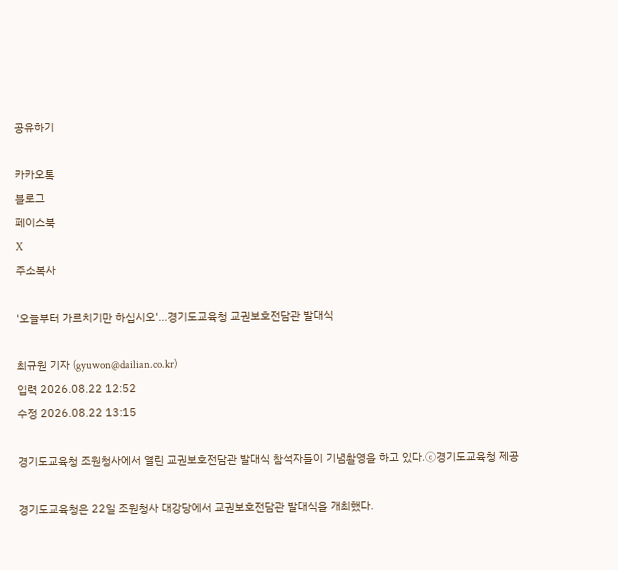공유하기

카카오톡
블로그
페이스북
X
주소복사

'오늘부터 가르치기만 하십시오'...경기도교육청 교권보호전담관 발대식

최규원 기자 (gyuwon@dailian.co.kr)
입력 2026.08.22 12:52
수정 2026.08.22 13:15

경기도교육청 조원청사에서 열린 교권보호전담관 발대식 참석자들이 기념촬영을 하고 있다.ⓒ경기도교육청 제공

경기도교육청은 22일 조원청사 대강당에서 교권보호전담관 발대식을 개최했다.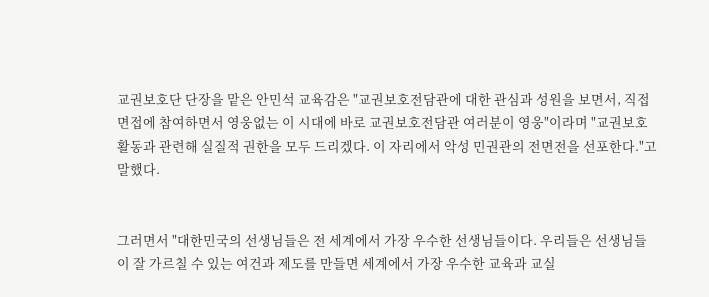교권보호단 단장을 맡은 안민석 교육감은 "교권보호전담관에 대한 관심과 성원을 보면서, 직접 면접에 참여하면서 영웅없는 이 시대에 바로 교권보호전담관 여러분이 영웅"이라며 "교권보호 활동과 관련해 실질적 권한을 모두 드리겠다. 이 자리에서 악성 민권관의 전면전을 선포한다."고 말했다.


그러면서 "대한민국의 선생님들은 전 세계에서 가장 우수한 선생님들이다. 우리들은 선생님들이 잘 가르칠 수 있는 여건과 제도를 만들면 세계에서 가장 우수한 교육과 교실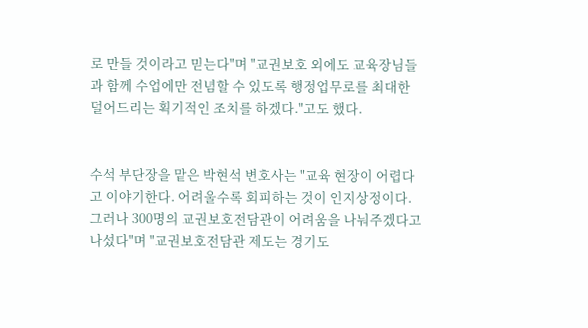로 만들 것이라고 믿는다"며 "교권보호 외에도 교육장님들과 함께 수업에만 전념할 수 있도록 행정업무로를 최대한 덜어드리는 획기적인 조치를 하겠다."고도 했다.


수석 부단장을 맡은 박현석 변호사는 "교육 현장이 어렵다고 이야기한다. 어려울수록 회피하는 것이 인지상정이다. 그러나 300명의 교권보호전담관이 어려움을 나눠주겠다고 나섰다"며 "교권보호전담관 제도는 경기도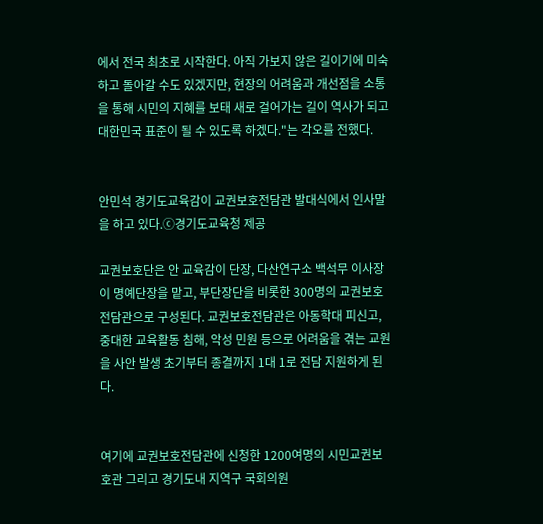에서 전국 최초로 시작한다. 아직 가보지 않은 길이기에 미숙하고 돌아갈 수도 있겠지만, 현장의 어려움과 개선점을 소통을 통해 시민의 지혜를 보태 새로 걸어가는 길이 역사가 되고 대한민국 표준이 될 수 있도록 하겠다."는 각오를 전했다.


안민석 경기도교육감이 교권보호전담관 발대식에서 인사말을 하고 있다.ⓒ경기도교육청 제공

교권보호단은 안 교육감이 단장, 다산연구소 백석무 이사장이 명예단장을 맡고, 부단장단을 비롯한 300명의 교권보호전담관으로 구성된다. 교권보호전담관은 아동학대 피신고, 중대한 교육활동 침해, 악성 민원 등으로 어려움을 겪는 교원을 사안 발생 초기부터 종결까지 1대 1로 전담 지원하게 된다.


여기에 교권보호전담관에 신청한 1200여명의 시민교권보호관 그리고 경기도내 지역구 국회의원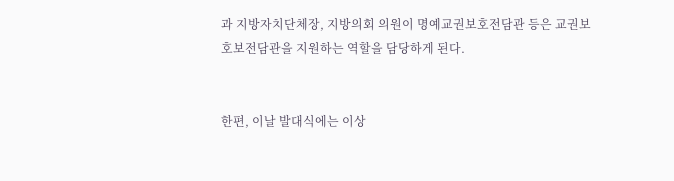과 지방자치단체장, 지방의회 의원이 명예교권보호전담관 등은 교권보호보전담관을 지원하는 역할을 담당하게 된다.


한편, 이날 발대식에는 이상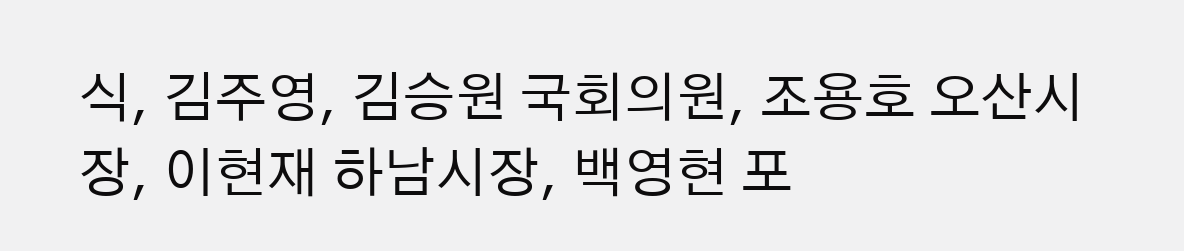식, 김주영, 김승원 국회의원, 조용호 오산시장, 이현재 하남시장, 백영현 포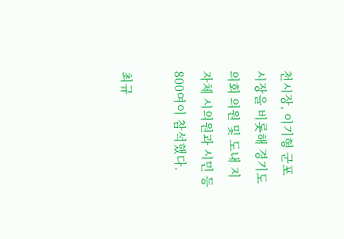천시장, 이기형 군포시장을 비롯해 경기도의회 의원 및 도내 지자체 시의원과 시민 등 800여이 참석했다.

최규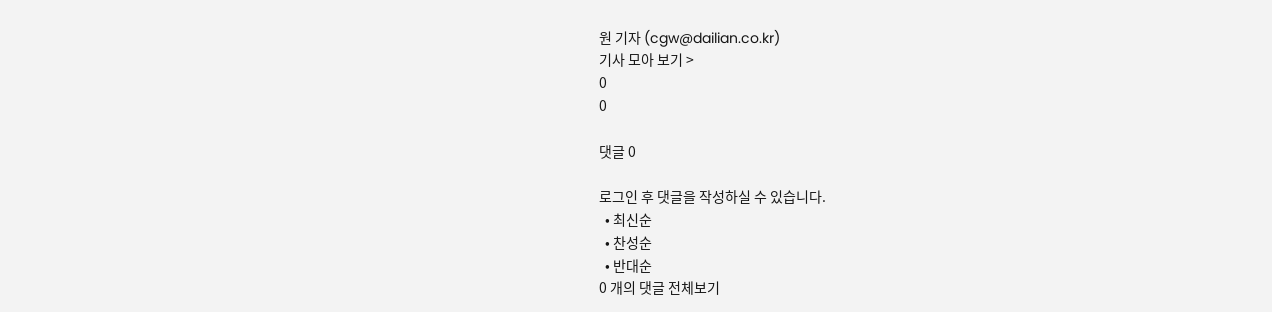원 기자 (cgw@dailian.co.kr)
기사 모아 보기 >
0
0

댓글 0

로그인 후 댓글을 작성하실 수 있습니다.
  • 최신순
  • 찬성순
  • 반대순
0 개의 댓글 전체보기